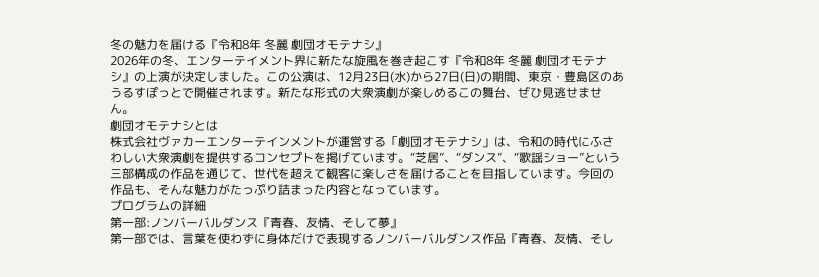冬の魅力を届ける『令和8年 冬麗 劇団オモテナシ』
2026年の冬、エンターテイメント界に新たな旋風を巻き起こす『令和8年 冬麗 劇団オモテナシ』の上演が決定しました。この公演は、12月23日(水)から27日(日)の期間、東京・豊島区のあうるすぽっとで開催されます。新たな形式の大衆演劇が楽しめるこの舞台、ぜひ見逃せません。
劇団オモテナシとは
株式会社ヴァカーエンターテインメントが運営する「劇団オモテナシ」は、令和の時代にふさわしい大衆演劇を提供するコンセプトを掲げています。“芝居”、“ダンス”、“歌謡ショー”という三部構成の作品を通じて、世代を超えて観客に楽しさを届けることを目指しています。今回の作品も、そんな魅力がたっぷり詰まった内容となっています。
プログラムの詳細
第一部:ノンバーバルダンス『青春、友情、そして夢』
第一部では、言葉を使わずに身体だけで表現するノンバーバルダンス作品『青春、友情、そし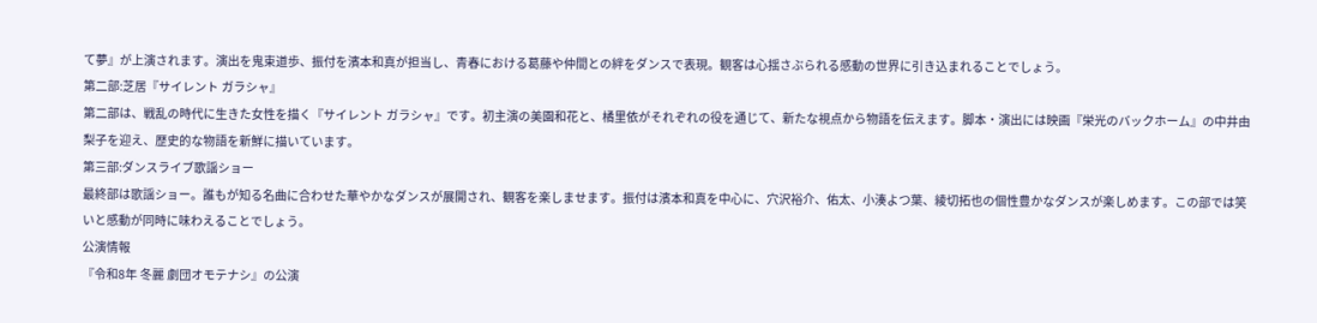て夢』が上演されます。演出を鬼束道歩、振付を濱本和真が担当し、青春における葛藤や仲間との絆をダンスで表現。観客は心揺さぶられる感動の世界に引き込まれることでしょう。
第二部:芝居『サイレント ガラシャ』
第二部は、戦乱の時代に生きた女性を描く『サイレント ガラシャ』です。初主演の美園和花と、橘里依がそれぞれの役を通じて、新たな視点から物語を伝えます。脚本・演出には映画『栄光のバックホーム』の中井由梨子を迎え、歴史的な物語を新鮮に描いています。
第三部:ダンスライブ歌謡ショー
最終部は歌謡ショー。誰もが知る名曲に合わせた華やかなダンスが展開され、観客を楽しませます。振付は濱本和真を中心に、穴沢裕介、佑太、小湊よつ葉、綾切拓也の個性豊かなダンスが楽しめます。この部では笑いと感動が同時に味わえることでしょう。
公演情報
『令和8年 冬麗 劇団オモテナシ』の公演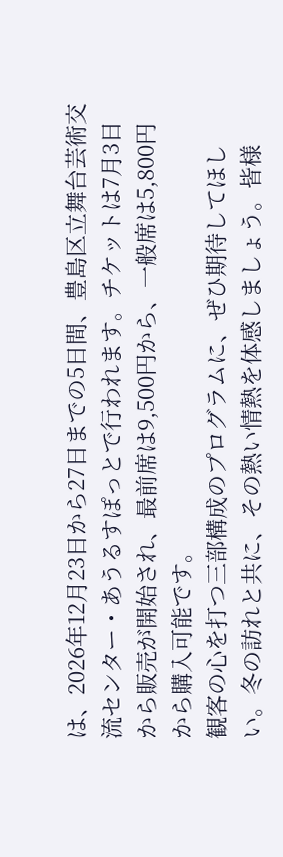は、2026年12月23日から27日までの5日間、豊島区立舞台芸術交流センター・あうるすぽっとで行われます。チケットは7月3日から販売が開始され、最前席は9,500円から、一般席は5,800円から購入可能です。
観客の心を打つ三部構成のプログラムに、ぜひ期待してほしい。冬の訪れと共に、その熱い情熱を体感しましょう。皆様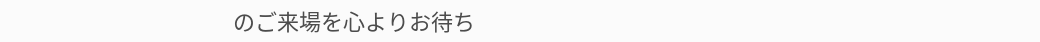のご来場を心よりお待ち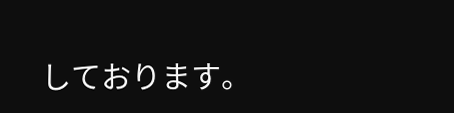しております。